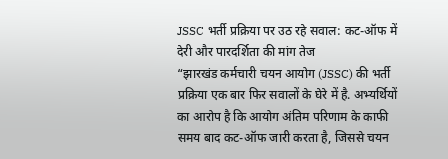JSSC भर्ती प्रक्रिया पर उठ रहे सवाल: कट-ऑफ में देरी और पारदर्शिता की मांग तेज
“झारखंड कर्मचारी चयन आयोग (JSSC) की भर्ती प्रक्रिया एक बार फिर सवालों के घेरे में है. अभ्यर्थियों का आरोप है कि आयोग अंतिम परिणाम के काफी समय बाद कट-ऑफ जारी करता है, जिससे चयन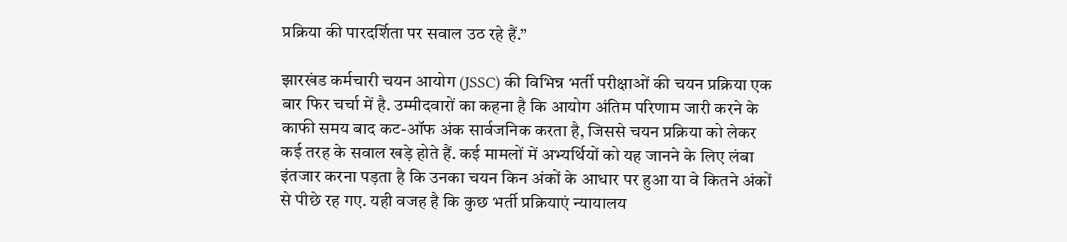प्रक्रिया की पारदर्शिता पर सवाल उठ रहे हैं.”

झारखंड कर्मचारी चयन आयोग (JSSC) की विभिन्न भर्ती परीक्षाओं की चयन प्रक्रिया एक बार फिर चर्चा में है. उम्मीदवारों का कहना है कि आयोग अंतिम परिणाम जारी करने के काफी समय बाद कट-ऑफ अंक सार्वजनिक करता है, जिससे चयन प्रक्रिया को लेकर कई तरह के सवाल खड़े होते हैं. कई मामलों में अभ्यर्थियों को यह जानने के लिए लंबा इंतजार करना पड़ता है कि उनका चयन किन अंकों के आधार पर हुआ या वे कितने अंकों से पीछे रह गए. यही वजह है कि कुछ भर्ती प्रक्रियाएं न्यायालय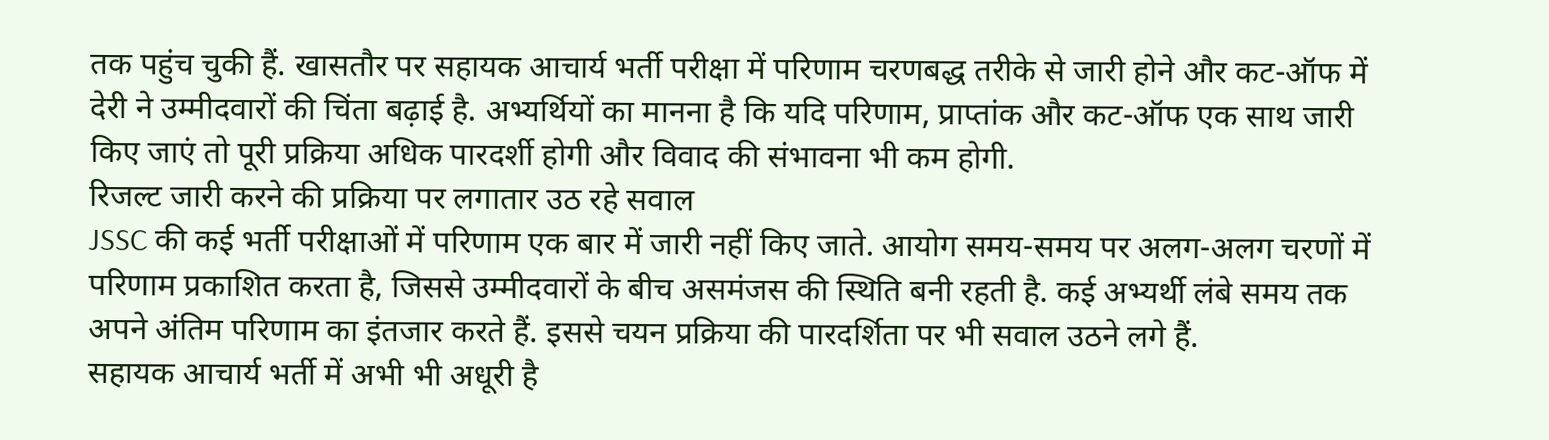तक पहुंच चुकी हैं. खासतौर पर सहायक आचार्य भर्ती परीक्षा में परिणाम चरणबद्ध तरीके से जारी होने और कट-ऑफ में देरी ने उम्मीदवारों की चिंता बढ़ाई है. अभ्यर्थियों का मानना है कि यदि परिणाम, प्राप्तांक और कट-ऑफ एक साथ जारी किए जाएं तो पूरी प्रक्रिया अधिक पारदर्शी होगी और विवाद की संभावना भी कम होगी.
रिजल्ट जारी करने की प्रक्रिया पर लगातार उठ रहे सवाल
JSSC की कई भर्ती परीक्षाओं में परिणाम एक बार में जारी नहीं किए जाते. आयोग समय-समय पर अलग-अलग चरणों में परिणाम प्रकाशित करता है, जिससे उम्मीदवारों के बीच असमंजस की स्थिति बनी रहती है. कई अभ्यर्थी लंबे समय तक अपने अंतिम परिणाम का इंतजार करते हैं. इससे चयन प्रक्रिया की पारदर्शिता पर भी सवाल उठने लगे हैं.
सहायक आचार्य भर्ती में अभी भी अधूरी है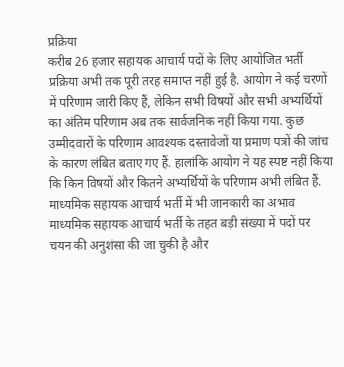प्रक्रिया
करीब 26 हजार सहायक आचार्य पदों के लिए आयोजित भर्ती प्रक्रिया अभी तक पूरी तरह समाप्त नहीं हुई है. आयोग ने कई चरणों में परिणाम जारी किए हैं, लेकिन सभी विषयों और सभी अभ्यर्थियों का अंतिम परिणाम अब तक सार्वजनिक नहीं किया गया. कुछ उम्मीदवारों के परिणाम आवश्यक दस्तावेजों या प्रमाण पत्रों की जांच के कारण लंबित बताए गए हैं. हालांकि आयोग ने यह स्पष्ट नहीं किया कि किन विषयों और कितने अभ्यर्थियों के परिणाम अभी लंबित हैं.
माध्यमिक सहायक आचार्य भर्ती में भी जानकारी का अभाव
माध्यमिक सहायक आचार्य भर्ती के तहत बड़ी संख्या में पदों पर चयन की अनुशंसा की जा चुकी है और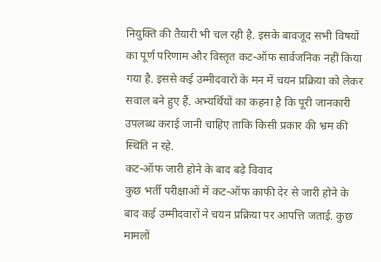नियुक्ति की तैयारी भी चल रही है. इसके बावजूद सभी विषयों का पूर्ण परिणाम और विस्तृत कट-ऑफ सार्वजनिक नहीं किया गया है. इससे कई उम्मीदवारों के मन में चयन प्रक्रिया को लेकर सवाल बने हुए हैं. अभ्यर्थियों का कहना है कि पूरी जानकारी उपलब्ध कराई जानी चाहिए ताकि किसी प्रकार की भ्रम की स्थिति न रहे.
कट-ऑफ जारी होने के बाद बढ़े विवाद
कुछ भर्ती परीक्षाओं में कट-ऑफ काफी देर से जारी होने के बाद कई उम्मीदवारों ने चयन प्रक्रिया पर आपत्ति जताई. कुछ मामलों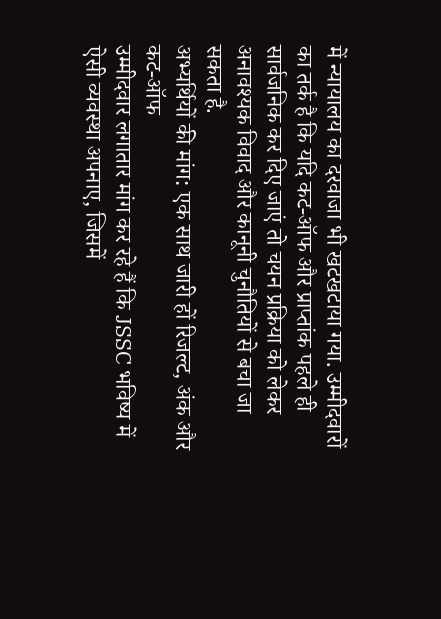में न्यायालय का दरवाजा भी खटखटाया गया. उम्मीदवारों का तर्क है कि यदि कट-ऑफ और प्राप्तांक पहले ही सार्वजनिक कर दिए जाएं तो चयन प्रक्रिया को लेकर अनावश्यक विवाद और कानूनी चुनौतियों से बचा जा सकता है.
अभ्यर्थियों की मांग: एक साथ जारी हों रिजल्ट, अंक और कट-ऑफ
उम्मीदवार लगातार मांग कर रहे हैं कि JSSC भविष्य में ऐसी व्यवस्था अपनाए, जिसमें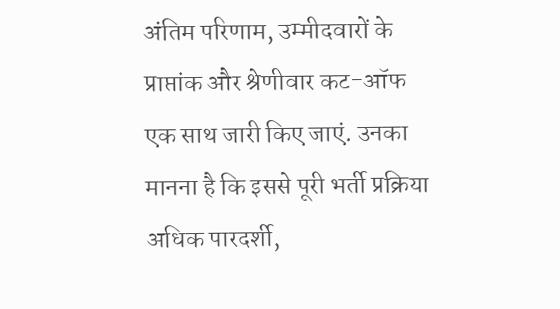अंतिम परिणाम, उम्मीदवारों के प्राप्तांक और श्रेणीवार कट-ऑफ एक साथ जारी किए जाएं. उनका मानना है कि इससे पूरी भर्ती प्रक्रिया अधिक पारदर्शी,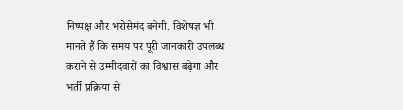निष्पक्ष और भरोसेमंद बनेगी. विशेषज्ञ भी मानते हैं कि समय पर पूरी जानकारी उपलब्ध कराने से उम्मीदवारों का विश्वास बढ़ेगा और भर्ती प्रक्रिया से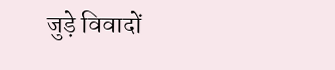जुड़े विवादों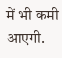में भी कमी आएगी.